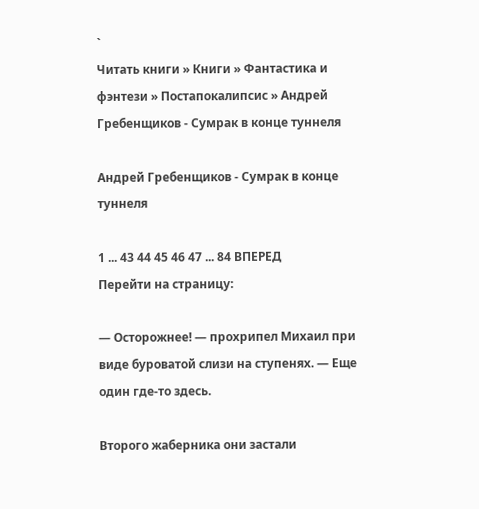`
Читать книги » Книги » Фантастика и фэнтези » Постапокалипсис » Андрей Гребенщиков - Сумрак в конце туннеля

Андрей Гребенщиков - Сумрак в конце туннеля

1 ... 43 44 45 46 47 ... 84 ВПЕРЕД
Перейти на страницу:

— Осторожнее! — прохрипел Михаил при виде буроватой слизи на ступенях. — Еще один где-то здесь.

Второго жаберника они застали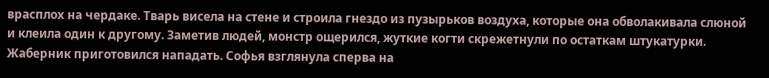врасплох на чердаке. Тварь висела на стене и строила гнездо из пузырьков воздуха, которые она обволакивала слюной и клеила один к другому. Заметив людей, монстр ощерился, жуткие когти скрежетнули по остаткам штукатурки. Жаберник приготовился нападать. Софья взглянула сперва на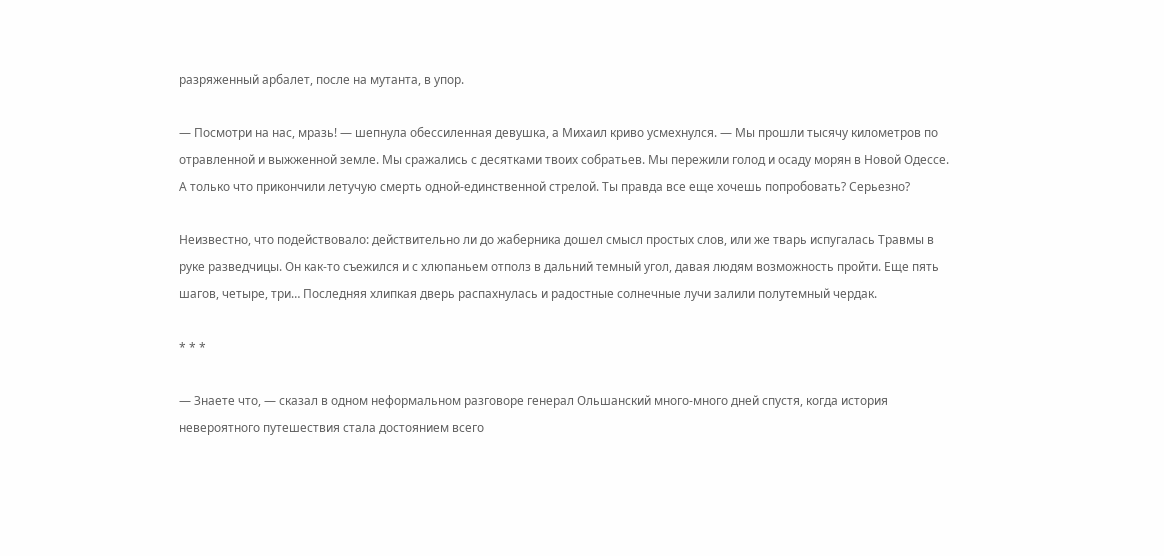разряженный арбалет, после на мутанта, в упор.

— Посмотри на нас, мразь! — шепнула обессиленная девушка, а Михаил криво усмехнулся. — Мы прошли тысячу километров по отравленной и выжженной земле. Мы сражались с десятками твоих собратьев. Мы пережили голод и осаду морян в Новой Одессе. А только что прикончили летучую смерть одной-единственной стрелой. Ты правда все еще хочешь попробовать? Серьезно?

Неизвестно, что подействовало: действительно ли до жаберника дошел смысл простых слов, или же тварь испугалась Травмы в руке разведчицы. Он как-то съежился и с хлюпаньем отполз в дальний темный угол, давая людям возможность пройти. Еще пять шагов, четыре, три… Последняя хлипкая дверь распахнулась и радостные солнечные лучи залили полутемный чердак.

* * *

— Знаете что, — сказал в одном неформальном разговоре генерал Ольшанский много-много дней спустя, когда история невероятного путешествия стала достоянием всего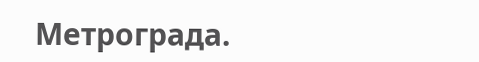Метрограда.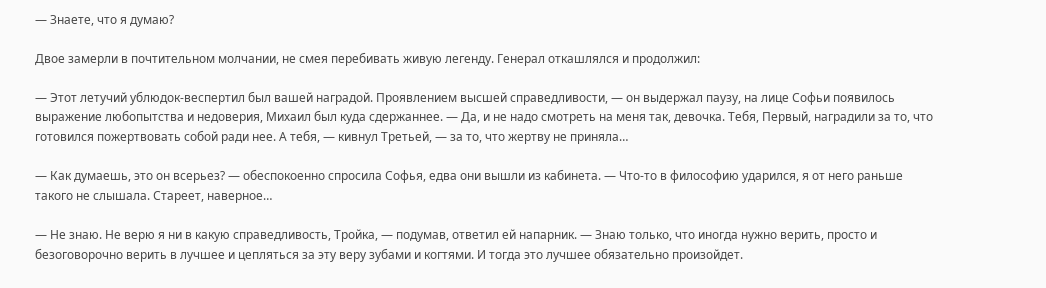— Знаете, что я думаю?

Двое замерли в почтительном молчании, не смея перебивать живую легенду. Генерал откашлялся и продолжил:

— Этот летучий ублюдок-веспертил был вашей наградой. Проявлением высшей справедливости, — он выдержал паузу, на лице Софьи появилось выражение любопытства и недоверия, Михаил был куда сдержаннее. — Да, и не надо смотреть на меня так, девочка. Тебя, Первый, наградили за то, что готовился пожертвовать собой ради нее. А тебя, — кивнул Третьей, — за то, что жертву не приняла…

— Как думаешь, это он всерьез? — обеспокоенно спросила Софья, едва они вышли из кабинета. — Что-то в философию ударился, я от него раньше такого не слышала. Стареет, наверное…

— Не знаю. Не верю я ни в какую справедливость, Тройка, — подумав, ответил ей напарник. — Знаю только, что иногда нужно верить, просто и безоговорочно верить в лучшее и цепляться за эту веру зубами и когтями. И тогда это лучшее обязательно произойдет.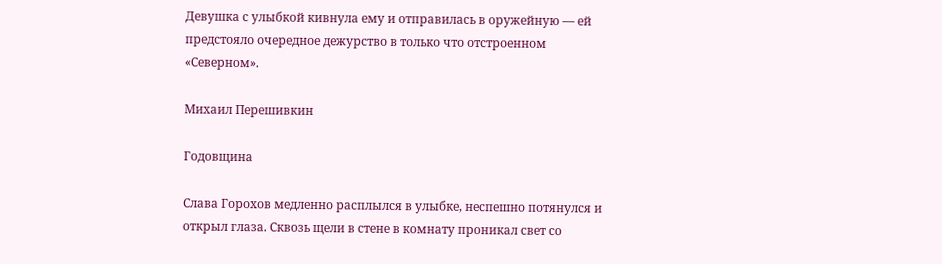Девушка с улыбкой кивнула ему и отправилась в оружейную — ей предстояло очередное дежурство в только что отстроенном «Северном».

Михаил Перешивкин

Годовщина

Слава Горохов медленно расплылся в улыбке, неспешно потянулся и открыл глаза. Сквозь щели в стене в комнату проникал свет со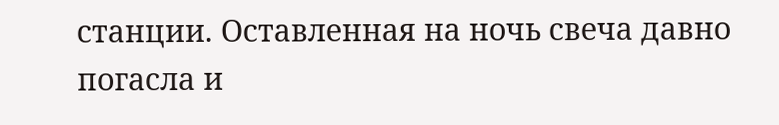станции. Оставленная на ночь свеча давно погасла и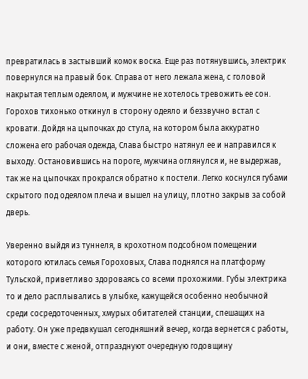превратилась в застывший комок воска. Еще раз потянувшись, электрик повернулся на правый бок. Справа от него лежала жена, с головой накрытая теплым одеялом, и мужчине не хотелось тревожить ее сон. Горохов тихонько откинул в сторону одеяло и беззвучно встал с кровати. Дойдя на цыпочках до стула, на котором была аккуратно сложена его рабочая одежда, Слава быстро натянул ее и направился к выходу. Остановившись на пороге, мужчина оглянулся и, не выдержав, так же на цыпочках прокрался обратно к постели. Легко коснулся губами скрытого под одеялом плеча и вышел на улицу, плотно закрыв за собой дверь.

Уверенно выйдя из туннеля, в крохотном подсобном помещении которого ютилась семья Гороховых, Слава поднялся на платформу Тульской, приветливо здороваясь со всеми прохожими. Губы электрика то и дело расплывались в улыбке, кажущейся особенно необычной среди сосредоточенных, хмурых обитателей станции, спешащих на работу. Он уже предвкушал сегодняшний вечер, когда вернется с работы, и они, вместе с женой, отпразднуют очередную годовщину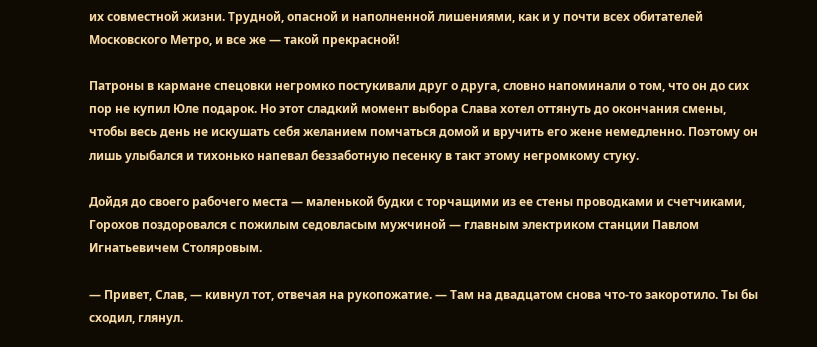их совместной жизни. Трудной, опасной и наполненной лишениями, как и у почти всех обитателей Московского Метро, и все же — такой прекрасной!

Патроны в кармане спецовки негромко постукивали друг о друга, словно напоминали о том, что он до сих пор не купил Юле подарок. Но этот сладкий момент выбора Слава хотел оттянуть до окончания смены, чтобы весь день не искушать себя желанием помчаться домой и вручить его жене немедленно. Поэтому он лишь улыбался и тихонько напевал беззаботную песенку в такт этому негромкому стуку.

Дойдя до своего рабочего места — маленькой будки с торчащими из ее стены проводками и счетчиками, Горохов поздоровался с пожилым седовласым мужчиной — главным электриком станции Павлом Игнатьевичем Столяровым.

— Привет, Слав, — кивнул тот, отвечая на рукопожатие. — Там на двадцатом снова что-то закоротило. Ты бы сходил, глянул.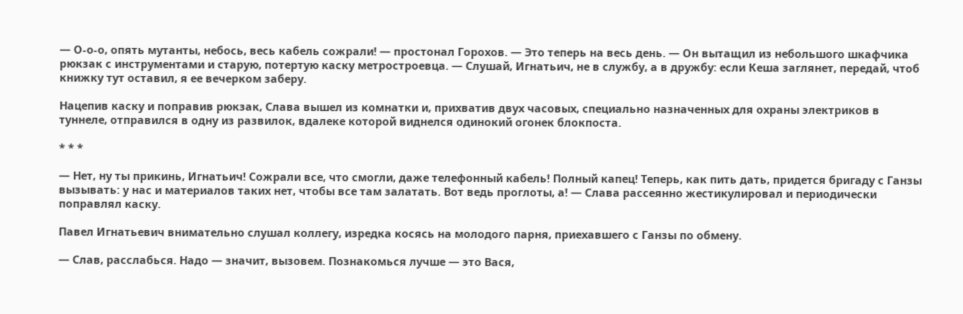— О-о-о, опять мутанты, небось, весь кабель сожрали! — простонал Горохов. — Это теперь на весь день. — Он вытащил из небольшого шкафчика рюкзак с инструментами и старую, потертую каску метростроевца. — Слушай, Игнатьич, не в службу, а в дружбу: если Кеша заглянет, передай, чтоб книжку тут оставил, я ее вечерком заберу.

Нацепив каску и поправив рюкзак, Слава вышел из комнатки и, прихватив двух часовых, специально назначенных для охраны электриков в туннеле, отправился в одну из развилок, вдалеке которой виднелся одинокий огонек блокпоста.

* * *

— Нет, ну ты прикинь, Игнатьич! Сожрали все, что смогли, даже телефонный кабель! Полный капец! Теперь, как пить дать, придется бригаду с Ганзы вызывать: у нас и материалов таких нет, чтобы все там залатать. Вот ведь проглоты, а! — Слава рассеянно жестикулировал и периодически поправлял каску.

Павел Игнатьевич внимательно слушал коллегу, изредка косясь на молодого парня, приехавшего с Ганзы по обмену.

— Слав, расслабься. Надо — значит, вызовем. Познакомься лучше — это Вася,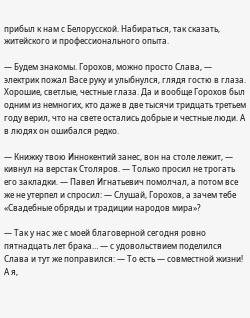прибыл к нам с Белорусской. Набираться, так сказать, житейского и профессионального опыта.

— Будем знакомы. Горохов, можно просто Слава, — электрик пожал Васе руку и улыбнулся, глядя гостю в глаза. Хорошие, светлые, честные глаза. Да и вообще Горохов был одним из немногих, кто даже в две тысячи тридцать третьем году верил, что на свете остались добрые и честные люди. А в людях он ошибался редко.

— Книжку твою Иннокентий занес, вон на столе лежит, — кивнул на верстак Столяров. — Только просил не трогать его закладки. — Павел Игнатьевич помолчал, а потом все же не утерпел и спросил: — Слушай, Горохов, а зачем тебе «Свадебные обряды и традиции народов мира»?

— Так у нас же с моей благоверной сегодня ровно пятнадцать лет брака… — с удовольствием поделился Слава и тут же поправился: — То есть — совместной жизни! А я,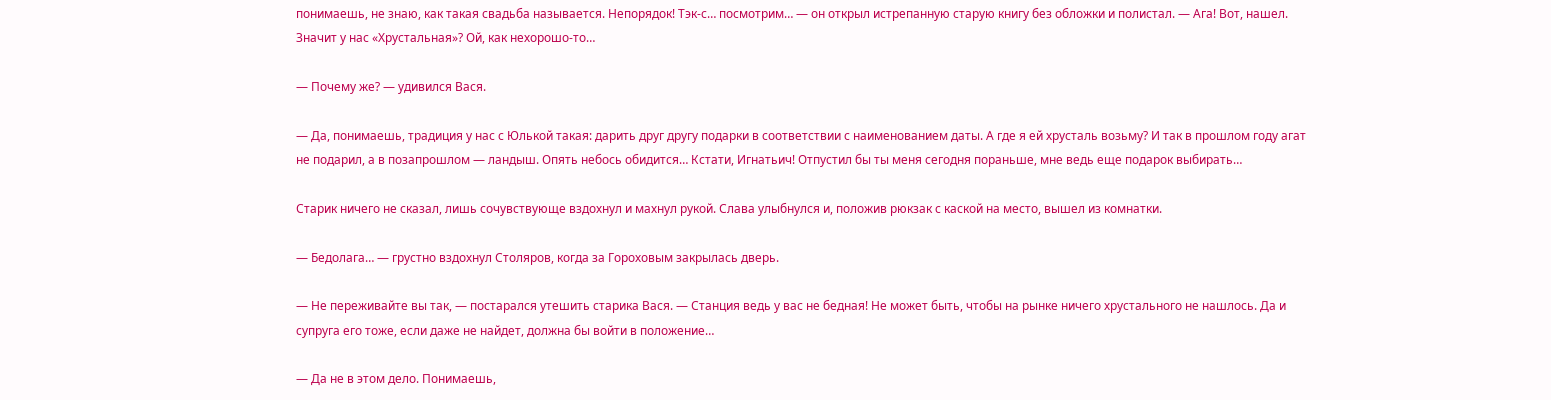понимаешь, не знаю, как такая свадьба называется. Непорядок! Тэк-с… посмотрим… — он открыл истрепанную старую книгу без обложки и полистал. — Ага! Вот, нашел. Значит у нас «Хрустальная»? Ой, как нехорошо-то…

— Почему же? — удивился Вася.

— Да, понимаешь, традиция у нас с Юлькой такая: дарить друг другу подарки в соответствии с наименованием даты. А где я ей хрусталь возьму? И так в прошлом году агат не подарил, а в позапрошлом — ландыш. Опять небось обидится… Кстати, Игнатьич! Отпустил бы ты меня сегодня пораньше, мне ведь еще подарок выбирать…

Старик ничего не сказал, лишь сочувствующе вздохнул и махнул рукой. Слава улыбнулся и, положив рюкзак с каской на место, вышел из комнатки.

— Бедолага… — грустно вздохнул Столяров, когда за Гороховым закрылась дверь.

— Не переживайте вы так, — постарался утешить старика Вася. — Станция ведь у вас не бедная! Не может быть, чтобы на рынке ничего хрустального не нашлось. Да и супруга его тоже, если даже не найдет, должна бы войти в положение…

— Да не в этом дело. Понимаешь,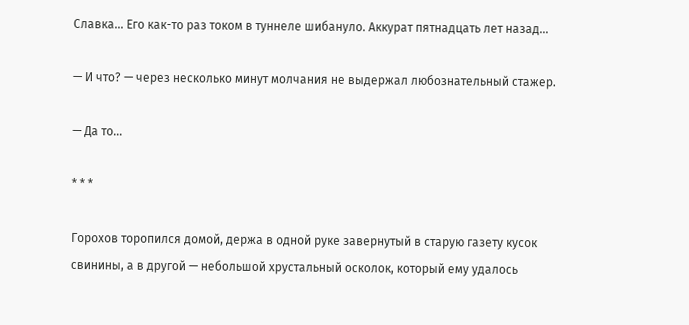Славка… Его как-то раз током в туннеле шибануло. Аккурат пятнадцать лет назад…

— И что? — через несколько минут молчания не выдержал любознательный стажер.

— Да то…

* * *

Горохов торопился домой, держа в одной руке завернутый в старую газету кусок свинины, а в другой — небольшой хрустальный осколок, который ему удалось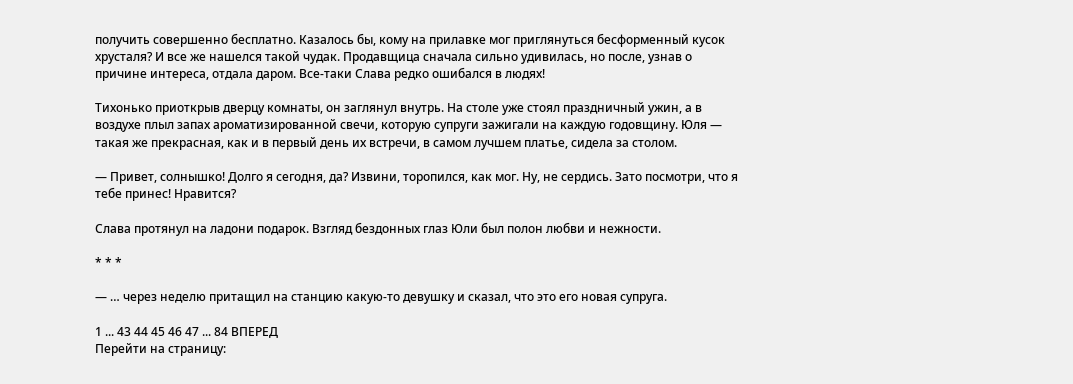получить совершенно бесплатно. Казалось бы, кому на прилавке мог приглянуться бесформенный кусок хрусталя? И все же нашелся такой чудак. Продавщица сначала сильно удивилась, но после, узнав о причине интереса, отдала даром. Все-таки Слава редко ошибался в людях!

Тихонько приоткрыв дверцу комнаты, он заглянул внутрь. На столе уже стоял праздничный ужин, а в воздухе плыл запах ароматизированной свечи, которую супруги зажигали на каждую годовщину. Юля — такая же прекрасная, как и в первый день их встречи, в самом лучшем платье, сидела за столом.

— Привет, солнышко! Долго я сегодня, да? Извини, торопился, как мог. Ну, не сердись. Зато посмотри, что я тебе принес! Нравится?

Слава протянул на ладони подарок. Взгляд бездонных глаз Юли был полон любви и нежности.

* * *

— … через неделю притащил на станцию какую-то девушку и сказал, что это его новая супруга.

1 ... 43 44 45 46 47 ... 84 ВПЕРЕД
Перейти на страницу: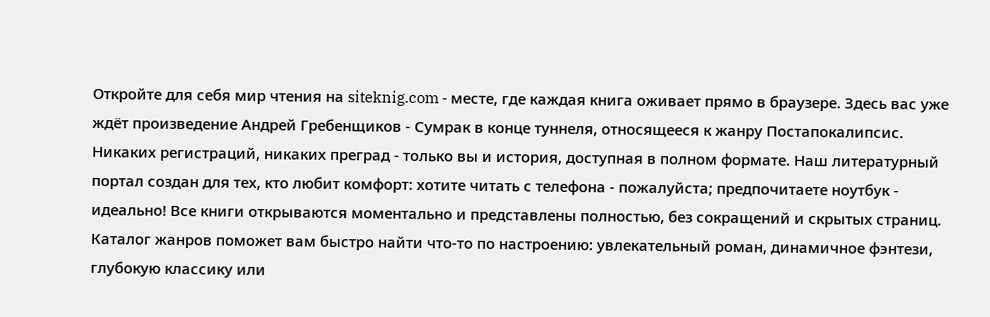Откройте для себя мир чтения на siteknig.com - месте, где каждая книга оживает прямо в браузере. Здесь вас уже ждёт произведение Андрей Гребенщиков - Сумрак в конце туннеля, относящееся к жанру Постапокалипсис. Никаких регистраций, никаких преград - только вы и история, доступная в полном формате. Наш литературный портал создан для тех, кто любит комфорт: хотите читать с телефона - пожалуйста; предпочитаете ноутбук - идеально! Все книги открываются моментально и представлены полностью, без сокращений и скрытых страниц. Каталог жанров поможет вам быстро найти что-то по настроению: увлекательный роман, динамичное фэнтези, глубокую классику или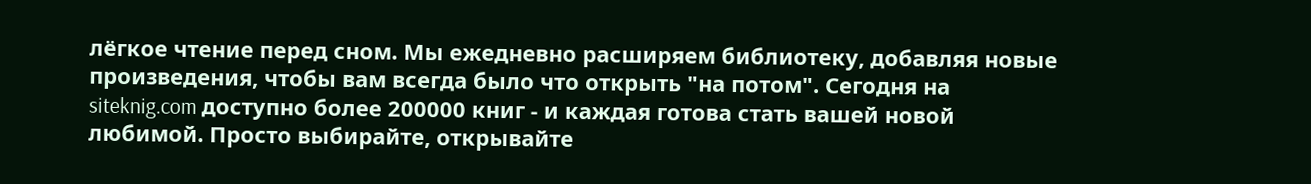лёгкое чтение перед сном. Мы ежедневно расширяем библиотеку, добавляя новые произведения, чтобы вам всегда было что открыть "на потом". Сегодня на siteknig.com доступно более 200000 книг - и каждая готова стать вашей новой любимой. Просто выбирайте, открывайте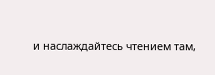и наслаждайтесь чтением там,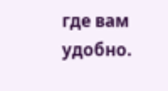где вам удобно.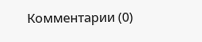Комментарии (0)